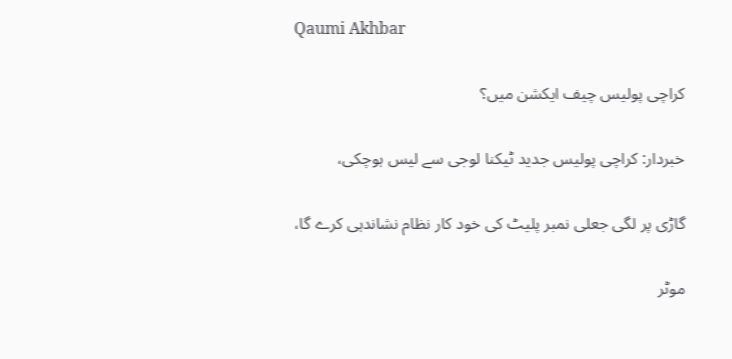Qaumi Akhbar

کراچی پولیس چیف ایکشن میں؟

خبردار: کراچی پولیس جدید ٹیکنا لوجی سے لیس ہوچکی،

گاڑی پر لگی جعلی نمبر پلیٹ کی خود کار نظام نشاندہی کرے گا،

موٹر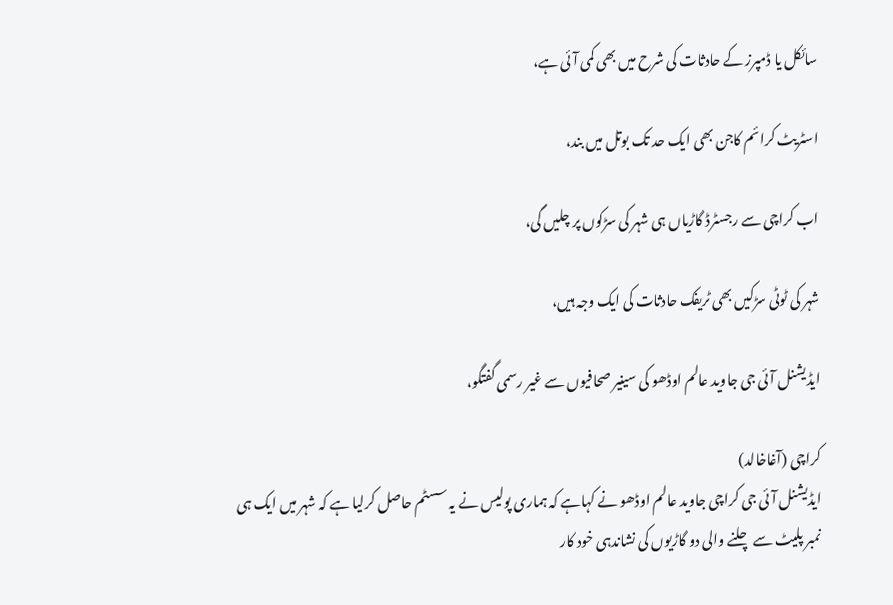سائکل یا ڈمپرز کے حادثات کی شرح میں بھی کمی آئی ہے،

اسٹریٹ کرائم کاجن بھی ایک حد تک بوتل میں بند،

اب کراچی سے رجسٹرڈ گاڑیاں ہی شہر کی سڑکوں پر چلیں گی،

شہر کی ٹوٹی سڑکیں بھی ٹریفک حادثات کی ایک وجہ ہیں،

ایڈیشنل آئی جی جاوید عالم اوڈھو کی سینیر صحافیوں سے غیر رسمی گفتگو،

کراچی (آغاخالد)
ایڈیشنل آئی جی کراچی جاوید عالم اوڈھو نے کہاہے کہ ہماری پولیس نے یہ سسٹم حاصل کرلیا ہے کہ شہر میں ایک ہی نمبر پلیٹ سے چلنے والی دو گاڑیوں کی نشاندہی خود کار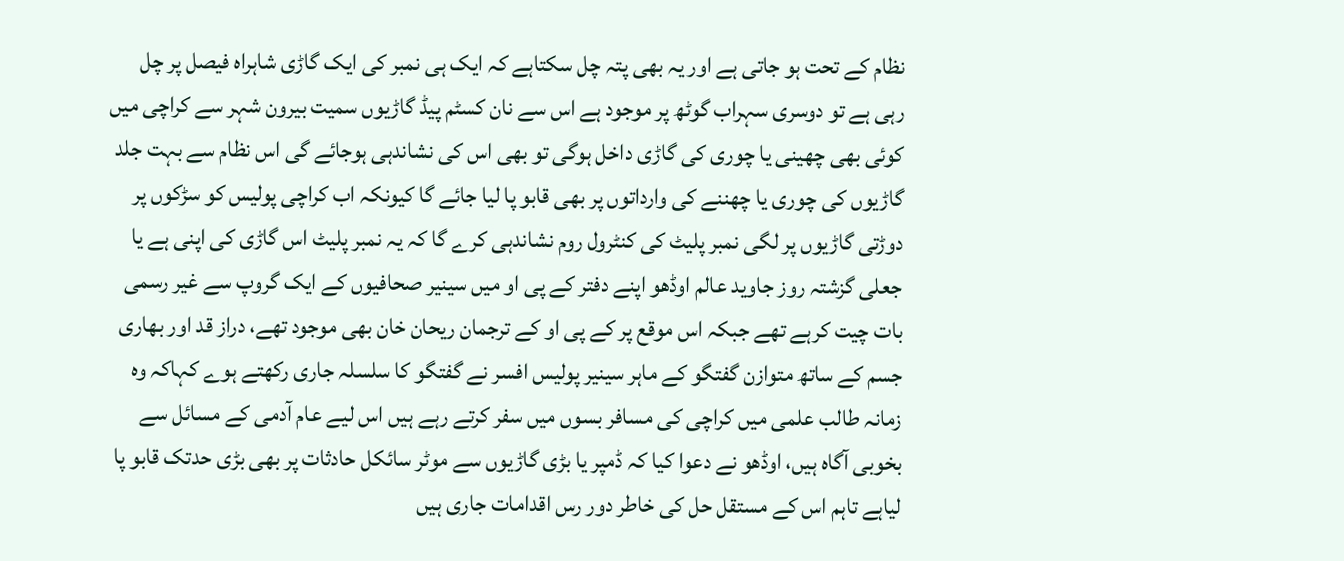نظام کے تحت ہو جاتی ہے اور یہ بھی پتہ چل سکتاہے کہ ایک ہی نمبر کی ایک گاڑی شاہراہ فیصل پر چل رہی ہے تو دوسری سہراب گوٹھ پر موجود ہے اس سے نان کسٹم پیڈ گاڑیوں سمیت بیرون شہر سے کراچی میں کوئی بھی چھینی یا چوری کی گاڑی داخل ہوگی تو بھی اس کی نشاندہی ہوجائے گی اس نظام سے بہت جلد گاڑیوں کی چوری یا چھننے کی وارداتوں پر بھی قابو پا لیا جائے گا کیونکہ اب کراچی پولیس کو سڑکوں پر دوڑتی گاڑیوں پر لگی نمبر پلیٹ کی کنٹرول روم نشاندہی کرے گا کہ یہ نمبر پلیٹ اس گاڑی کی اپنی ہے یا جعلی گزشتہ روز جاوید عالم اوڈھو اپنے دفتر کے پی او میں سینیر صحافیوں کے ایک گروپ سے غیر رسمی بات چیت کرہے تھے جبکہ اس موقع پر کے پی او کے ترجمان ریحان خان بھی موجود تھے، دراز قد اور بھاری جسم کے ساتھ متوازن گفتگو کے ماہر سینیر پولیس افسر نے گفتگو کا سلسلہ جاری رکھتے ہوے کہاکہ وہ زمانہ طالب علمی میں کراچی کی مسافر بسوں میں سفر کرتے رہے ہیں اس لیے عام آدمی کے مسائل سے بخوبی آگاہ ہیں، اوڈھو نے دعوا کیا کہ ڈمپر یا بڑی گاڑیوں سے موٹر سائکل حادثات پر بھی بڑی حدتک قابو پا لیاہے تاہم اس کے مستقل حل کی خاطر دور رس اقدامات جاری ہیں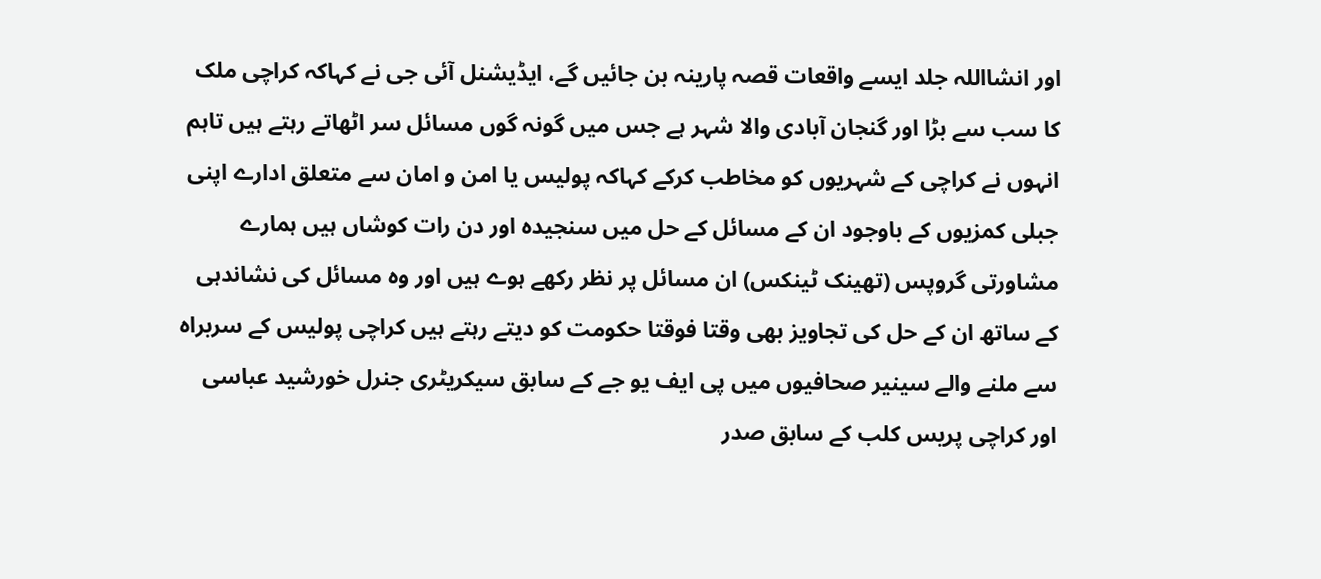اور انشااللہ جلد ایسے واقعات قصہ پارینہ بن جائیں گے، ایڈیشنل آئی جی نے کہاکہ کراچی ملک کا سب سے بڑا اور گنجان آبادی والا شہر ہے جس میں گونہ گوں مسائل سر اٹھاتے رہتے ہیں تاہم انہوں نے کراچی کے شہریوں کو مخاطب کرکے کہاکہ پولیس یا امن و امان سے متعلق ادارے اپنی جبلی کمزیوں کے باوجود ان کے مسائل کے حل میں سنجیدہ اور دن رات کوشاں ہیں ہمارے مشاورتی گروپس (تھینک ٹینکس) ان مسائل پر نظر رکھے ہوے ہیں اور وہ مسائل کی نشاندہی کے ساتھ ان کے حل کی تجاویز بھی وقتا فوقتا حکومت کو دیتے رہتے ہیں کراچی پولیس کے سربراہ سے ملنے والے سینیر صحافیوں میں پی ایف یو جے کے سابق سیکریٹری جنرل خورشید عباسی اور کراچی پریس کلب کے سابق صدر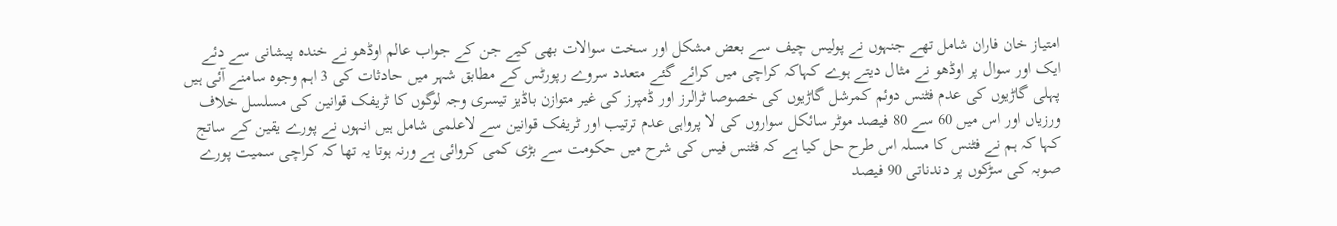امتیاز خان فاران شامل تھے جنہوں نے پولیس چیف سے بعض مشکل اور سخت سوالات بھی کیے جن کے جواب عالم اوڈھو نے خندہ پیشانی سے دئے ایک اور سوال پر اوڈھو نے مثال دیتے ہوے کہاکہ کراچی میں کرائے گئے متعدد سروے رپورٹس کے مطابق شہر میں حادثات کی 3 اہم وجوہ سامنے آئی ہیں پہلی گاڑیوں کی عدم فٹنس دوئم کمرشل گاڑیوں کی خصوصا ٹرالرز اور ڈمپرز کی غیر متوازن باڈیز تیسری وجہ لوگوں کا ٹریفک قوانین کی مسلسل خلاف ورزیاں اور اس میں 60 سے 80 فیصد موٹر سائکل سواروں کی لا پرواہی عدم ترتیب اور ٹریفک قوانین سے لاعلمی شامل ہیں انہوں نے پورے یقین کے ساتج کہا کہ ہم نے فٹنس کا مسلہ اس طرح حل کیا ہے کہ فٹنس فیس کی شرح میں حکومت سے بڑی کمی کروائی ہے ورنہ ہوتا یہ تھا کہ کراچی سمیت پورے صوبہ کی سڑکوں پر دندناتی 90 فیصد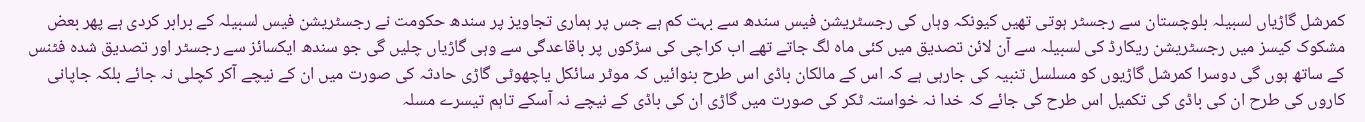کمرشل گاڑیاں لسبیلہ بلوچستان سے رجسٹر ہوتی تھیں کیونکہ وہاں کی رجسٹریشن فیس سندھ سے بہت کم ہے جس پر ہماری تجاویز پر سندھ حکومت نے رجسٹریشن فیس لسبیلہ کے برابر کردی ہے پھر بعض مشکوک کیسز میں رجسٹریشن ریکارڈ کی لسبیلہ سے آن لائن تصدیق میں کئی ماہ لگ جاتے تھے اب کراچی کی سڑکوں پر باقاعدگی سے وہی گاڑیاں چلیں گی جو سندھ ایکسائز سے رجسٹر اور تصدیق شدہ فٹنس کے ساتھ ہوں گی دوسرا کمرشل گاڑیوں کو مسلسل تنبیہ کی جارہی ہے کہ اس کے مالکان باڈی اس طرح بنوائیں کہ موٹر سائکل یاچھوٹی گاڑی حادثہ کی صورت میں ان کے نیچے آکر کچلی نہ جائے بلکہ جاپانی کاروں کی طرح ان کی باڈی کی تکمیل اس طرح کی جائے کہ خدا نہ خواستہ ٹکر کی صورت میں گاڑی ان کی باڈی کے نیچے نہ آسکے تاہم تیسرے مسلہ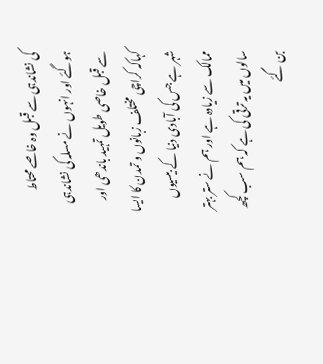کی نشاندہی سے قبل وہ خاصے محتاط ہوگئے اور انہوں نے مسلہ کی نشاندہی سے قبل خاصی طویل تمہید باندھی اور کہاکہ کراچی مختلف زبانوں و تمدن کا ایسا شہر ہے جس کی آبادی دنیا کے بیسیوں ممالک سے زیادہ ہے اور ہم نے ستر بہتر سالوں میں یہ ترقی کی ہے کہ ہم سب کچھ بن گئے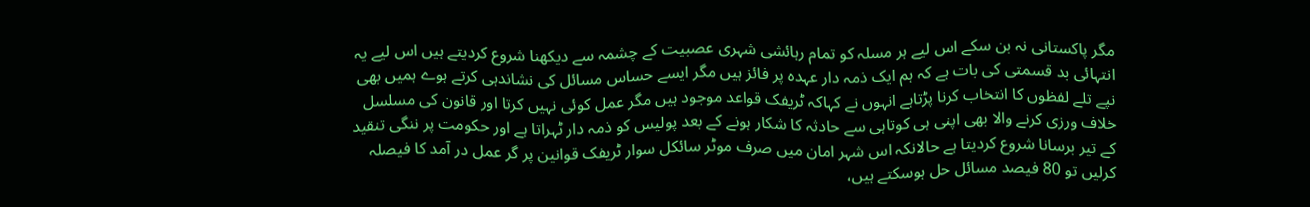مگر پاکستانی نہ بن سکے اس لیے ہر مسلہ کو تمام رہائشی شہری عصبیت کے چشمہ سے دیکھنا شروع کردیتے ہیں اس لیے یہ انتہائی بد قسمتی کی بات ہے کہ ہم ایک ذمہ دار عہدہ پر فائز ہیں مگر ایسے حساس مسائل کی نشاندہی کرتے ہوے ہمیں بھی نپے تلے لفظوں کا انتخاب کرنا پڑتاہے انہوں نے کہاکہ ٹریفک قواعد موجود ہیں مگر عمل کوئی نہیں کرتا اور قانون کی مسلسل خلاف ورزی کرنے والا بھی اپنی ہی کوتاہی سے حادثہ کا شکار ہونے کے بعد پولیس کو ذمہ دار ٹہراتا ہے اور حکومت پر ننگی تنقید کے تیر برسانا شروع کردیتا ہے حالانکہ اس شہر امان میں صرف موٹر سائکل سوار ٹریفک قوانین پر گر عمل در آمد کا فیصلہ کرلیں تو 80 فیصد مسائل حل ہوسکتے ہیں،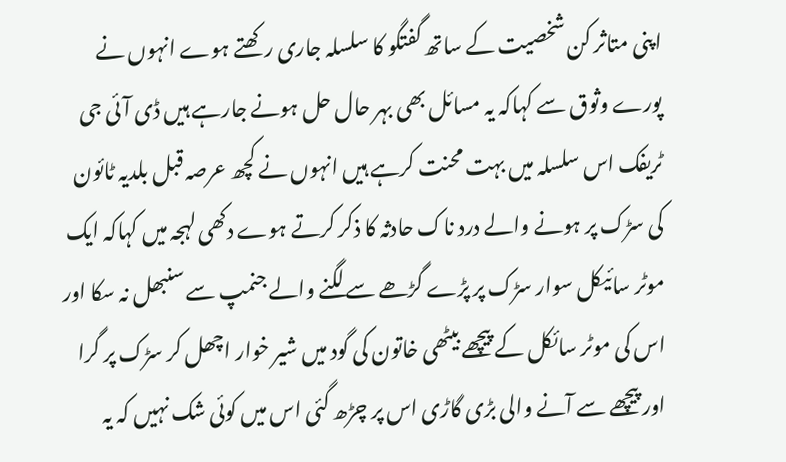اپنی متاثر کن شخصیت کے ساتھ گفتگو کا سلسلہ جاری رکھتے ہوے انہوں نے پورے وثوق سے کہاکہ یہ مسائل بھی بہر حال حل ہونے جارہے ہیں ڈی آئی جی ٹریفک اس سلسلہ میں بہت محنت کرہے ہیں انہوں نے کچھ عرصہ قبل بلدیہ ٹائون کی سڑک پر ہونے والے درد ناک حادثہ کا ذکر کرتے ہوے دکھی لہجہ میں کہاکہ ایک موٹر سائیکل سوار سڑک پر پڑے گڑھے سے لگنے والے جنمپ سے سنبھل نہ سکا اور اس کی موٹر سائکل کے پیچھے بیٹھی خاتون کی گود میں شیر خوار اچھل کر سڑک پر گرا اور پیچھے سے آنے والی بڑی گاڑی اس پر چڑھ گئی اس میں کوئی شک نہیں کہ یہ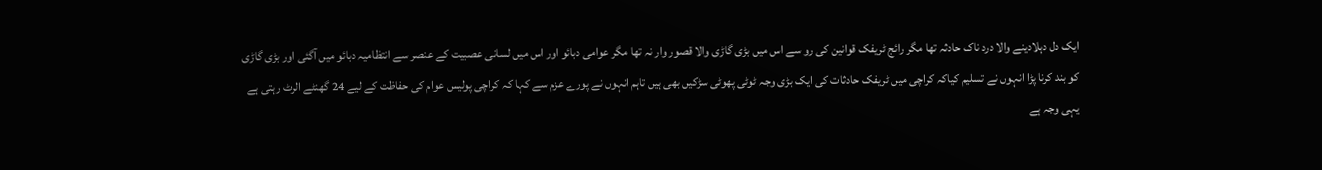ایک دل دہلادینے والا درد ناک حادثہ تھا مگر رائج ٹریفک قوانین کی رو سے اس میں بڑی گاڑی والا قصور وار نہ تھا مگر عوامی دبائو اور اس میں لسانی عصبیت کے عنصر سے انتظامیہ دبائو میں آگئی اور بڑی گاڑی کو بند کرنا پڑا انہوں نے تسلیم کیاکہ کراچی میں ٹریفک حادثات کی ایک بڑی وجہ ٹوٹی پھوٹی سڑکیں بھی ہیں تاہم انہوں نے پورے عزم سے کہا کہ کراچی پولیس عوام کی حفاظت کے لیے 24 گھنٹے الرٹ رہتی ہے یہی وجہ ہے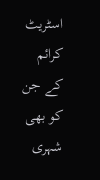اسٹریٹ کرائم کے جن کو بھی شہری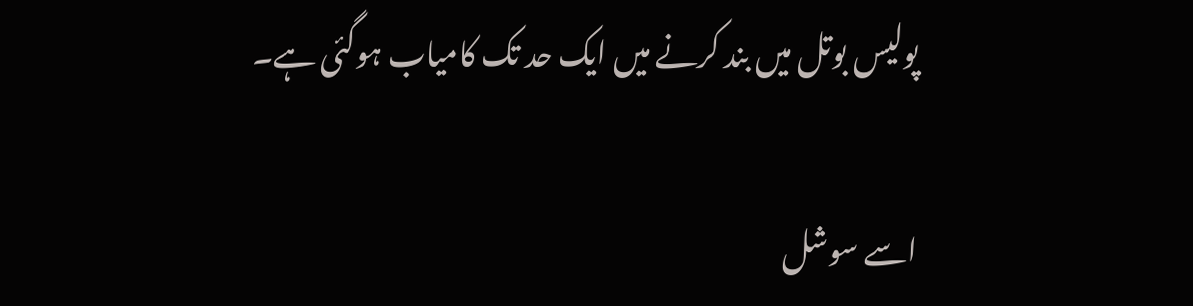پولیس بوتل میں بند کرنے میں ایک حد تک کامیاب ہوگئی ہے۔

اسے سوشل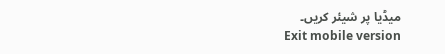میڈیا پر شیئر کریں۔
Exit mobile version